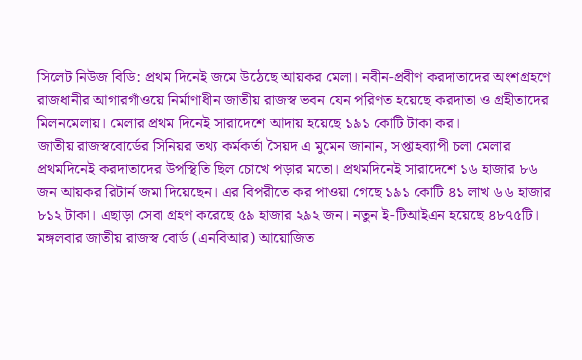সিলেট নিউজ বিডি: প্রথম দিনেই জমে উঠেছে আয়কর মেলা। নবীন-প্রবীণ করদাতাদের অংশগ্রহণে রাজধানীর আগারগাঁওয়ে নির্মাণাধীন জাতীয় রাজস্ব ভবন যেন পরিণত হয়েছে করদাতা ও গ্রহীতাদের মিলনমেলায়। মেলার প্রথম দিনেই সারাদেশে আদায় হয়েছে ১৯১ কোটি টাকা কর।
জাতীয় রাজস্ববোর্ডের সিনিয়র তথ্য কর্মকর্তা সৈয়দ এ মুমেন জানান, সপ্তাহব্যাপী চলা মেলার প্রথমদিনেই করদাতাদের উপস্থিতি ছিল চোখে পড়ার মতো। প্রথমদিনেই সারাদেশে ১৬ হাজার ৮৬ জন আয়কর রিটার্ন জমা দিয়েছেন। এর বিপরীতে কর পাওয়া গেছে ১৯১ কোটি ৪১ লাখ ৬৬ হাজার ৮১২ টাকা। এছাড়া সেবা গ্রহণ করেছে ৫৯ হাজার ২৯২ জন। নতুন ই-টিআইএন হয়েছে ৪৮৭৫টি।
মঙ্গলবার জাতীয় রাজস্ব বোর্ড (এনবিআর) আয়োজিত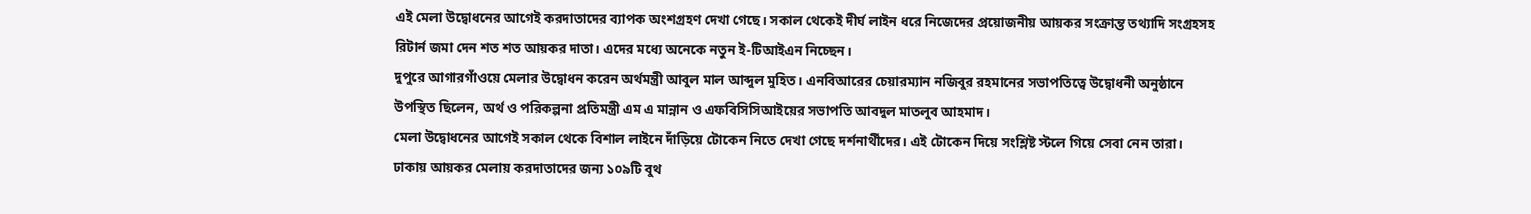এই মেলা উদ্বোধনের আগেই করদাতাদের ব্যাপক অংশগ্রহণ দেখা গেছে। সকাল থেকেই দীর্ঘ লাইন ধরে নিজেদের প্রয়োজনীয় আয়কর সংক্রান্ত তথ্যাদি সংগ্রহসহ রিটার্ন জমা দেন শত শত আয়কর দাতা। এদের মধ্যে অনেকে নতুন ই-টিআইএন নিচ্ছেন।
দুপুরে আগারগাঁওয়ে মেলার উদ্বোধন করেন অর্থমন্ত্রী আবুল মাল আব্দুল মুহিত। এনবিআরের চেয়ারম্যান নজিবুর রহমানের সভাপতিত্বে উদ্বোধনী অনুষ্ঠানে উপস্থিত ছিলেন, অর্থ ও পরিকল্পনা প্রতিমন্ত্রী এম এ মান্নান ও এফবিসিসিআইয়ের সভাপতি আবদুল মাতলুব আহমাদ।
মেলা উদ্বোধনের আগেই সকাল থেকে বিশাল লাইনে দাঁড়িয়ে টোকেন নিতে দেখা গেছে দর্শনার্থীদের। এই টোকেন দিয়ে সংশ্লিষ্ট স্টলে গিয়ে সেবা নেন তারা।
ঢাকায় আয়কর মেলায় করদাতাদের জন্য ১০৯টি বুথ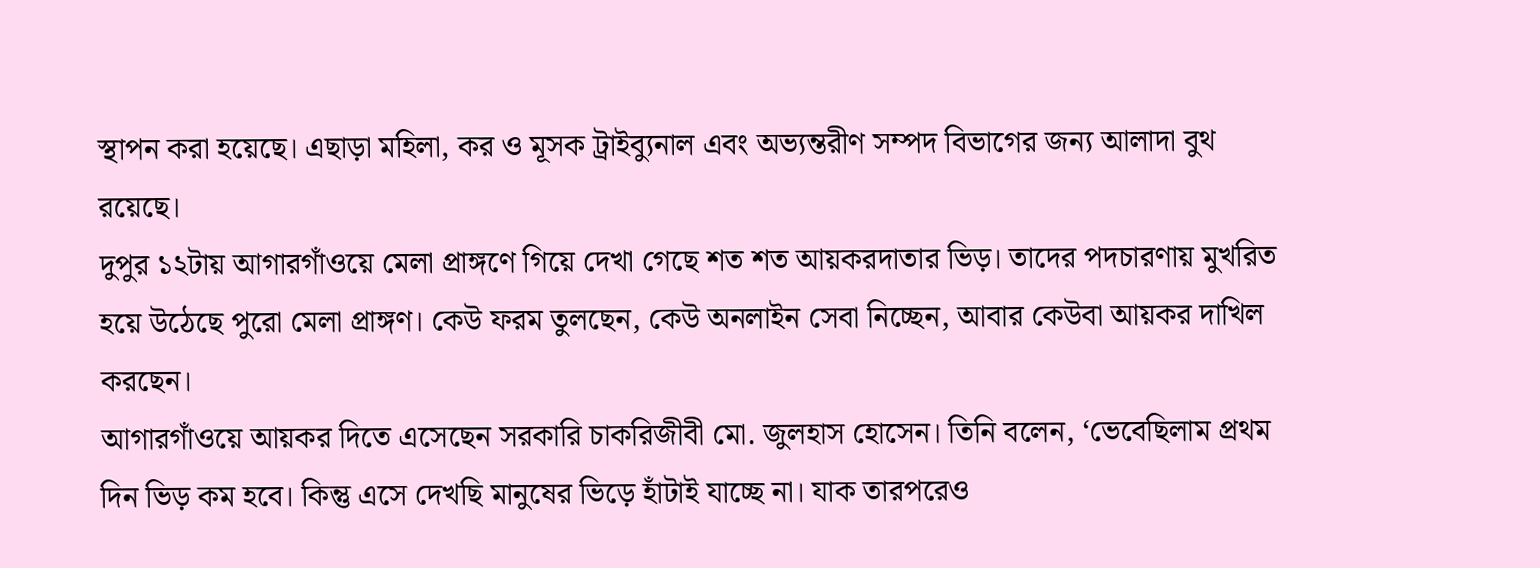স্থাপন করা হয়েছে। এছাড়া মহিলা, কর ও মূসক ট্রাইব্যুনাল এবং অভ্যন্তরীণ সম্পদ বিভাগের জন্য আলাদা বুথ রয়েছে।
দুপুর ১২টায় আগারগাঁওয়ে মেলা প্রাঙ্গণে গিয়ে দেখা গেছে শত শত আয়করদাতার ভিড়। তাদের পদচারণায় মুখরিত হয়ে উঠেছে পুরো মেলা প্রাঙ্গণ। কেউ ফরম তুলছেন, কেউ অনলাইন সেবা নিচ্ছেন, আবার কেউবা আয়কর দাখিল করছেন।
আগারগাঁওয়ে আয়কর দিতে এসেছেন সরকারি চাকরিজীবী মো. জুলহাস হোসেন। তিনি বলেন, ‘ভেবেছিলাম প্রথম দিন ভিড় কম হবে। কিন্তু এসে দেখছি মানুষের ভিড়ে হাঁটাই যাচ্ছে না। যাক তারপরেও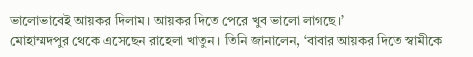ভালোভাবেই আয়কর দিলাম। আয়কর দিতে পেরে খুব ভালো লাগছে।’
মোহাম্মদপুর থেকে এসেছেন রাহেলা খাতুন। তিনি জানালেন, ‘বাবার আয়কর দিতে স্বামীকে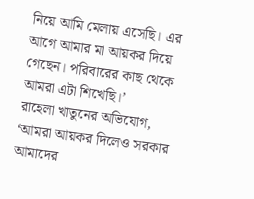নিয়ে আমি মেলায় এসেছি। এর আগে আমার মা আয়কর দিয়ে গেছেন। পরিবারের কাছ থেকে আমরা এটা শিখেছি।’
রাহেলা খাতুনের অভিযোগ, ‘আমরা আয়কর দিলেও সরকার আমাদের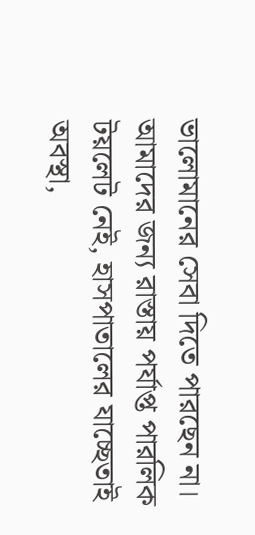ভালোমানের সেবা দিতে পারছেন না। আমাদের জন্য রাস্তায় পর্যাপ্ত পারলিক টয়লেট নেই, হাসপাতালের যাচ্ছেতাই অবস্থা,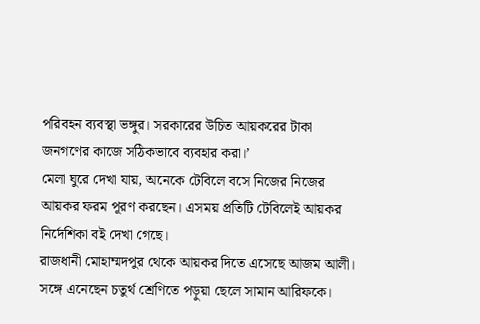পরিবহন ব্যবস্থা ভঙ্গুর। সরকারের উচিত আয়করের টাকা জনগণের কাজে সঠিকভাবে ব্যবহার করা।’
মেলা ঘুরে দেখা যায়, অনেকে টেবিলে বসে নিজের নিজের আয়কর ফরম পূরণ করছেন। এসময় প্রতিটি টেবিলেই আয়কর নির্দেশিকা বই দেখা গেছে।
রাজধানী মোহাম্মদপুর থেকে আয়কর দিতে এসেছে আজম আলী। সঙ্গে এনেছেন চতুর্থ শ্রেণিতে পড়ুয়া ছেলে সামান আরিফকে।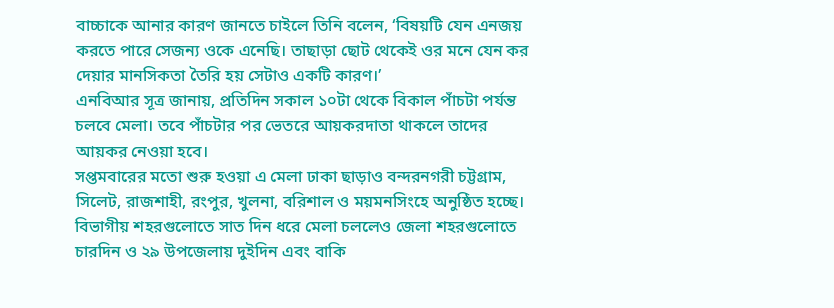বাচ্চাকে আনার কারণ জানতে চাইলে তিনি বলেন, ‘বিষয়টি যেন এনজয় করতে পারে সেজন্য ওকে এনেছি। তাছাড়া ছোট থেকেই ওর মনে যেন কর দেয়ার মানসিকতা তৈরি হয় সেটাও একটি কারণ।’
এনবিআর সূত্র জানায়, প্রতিদিন সকাল ১০টা থেকে বিকাল পাঁচটা পর্যন্ত চলবে মেলা। তবে পাঁচটার পর ভেতরে আয়করদাতা থাকলে তাদের আয়কর নেওয়া হবে।
সপ্তমবারের মতো শুরু হওয়া এ মেলা ঢাকা ছাড়াও বন্দরনগরী চট্টগ্রাম, সিলেট, রাজশাহী, রংপুর, খুলনা, বরিশাল ও ময়মনসিংহে অনুষ্ঠিত হচ্ছে। বিভাগীয় শহরগুলোতে সাত দিন ধরে মেলা চললেও জেলা শহরগুলোতে চারদিন ও ২৯ উপজেলায় দুইদিন এবং বাকি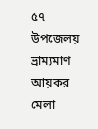৫৭ উপজেলয় ভ্রাম্যমাণ আয়কর মেলা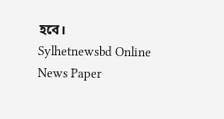হবে।
Sylhetnewsbd Online News Paper